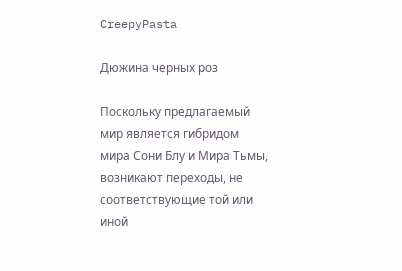CreepyPasta

Дюжина черных роз

Поскольку предлагаемый мир является гибридом мира Сони Блу и Мира Тьмы, возникают переходы, не соответствующие той или иной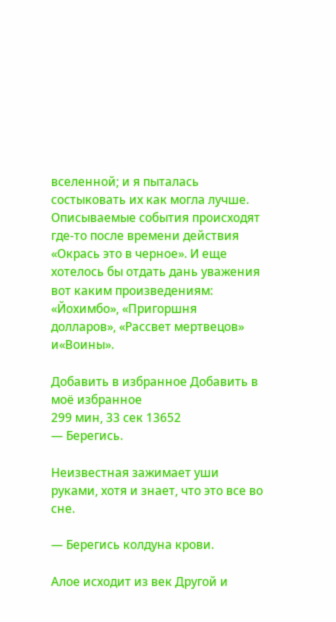вселенной; и я пыталась состыковать их как могла лучше. Описываемые события происходят где-то после времени действия «Окрась это в черное». И еще хотелось бы отдать дань уважения вот каким произведениям: «Йохимбо», «Пригоршня долларов», «Рассвет мертвецов» и«Воины».

Добавить в избранное Добавить в моё избранное
299 мин, 33 сек 13652
— Берегись.

Неизвестная зажимает уши руками, хотя и знает, что это все во сне.

— Берегись колдуна крови.

Алое исходит из век Другой и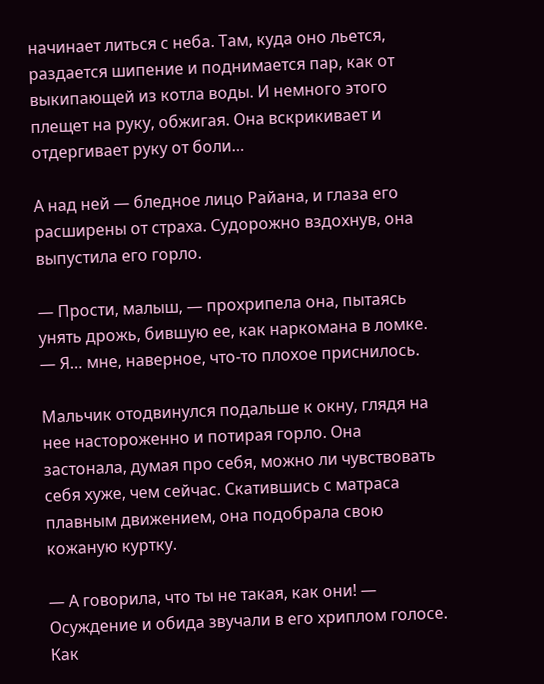начинает литься с неба. Там, куда оно льется, раздается шипение и поднимается пар, как от выкипающей из котла воды. И немного этого плещет на руку, обжигая. Она вскрикивает и отдергивает руку от боли…

А над ней — бледное лицо Райана, и глаза его расширены от страха. Судорожно вздохнув, она выпустила его горло.

— Прости, малыш, — прохрипела она, пытаясь унять дрожь, бившую ее, как наркомана в ломке. — Я… мне, наверное, что-то плохое приснилось.

Мальчик отодвинулся подальше к окну, глядя на нее настороженно и потирая горло. Она застонала, думая про себя, можно ли чувствовать себя хуже, чем сейчас. Скатившись с матраса плавным движением, она подобрала свою кожаную куртку.

— А говорила, что ты не такая, как они! — Осуждение и обида звучали в его хриплом голосе. Как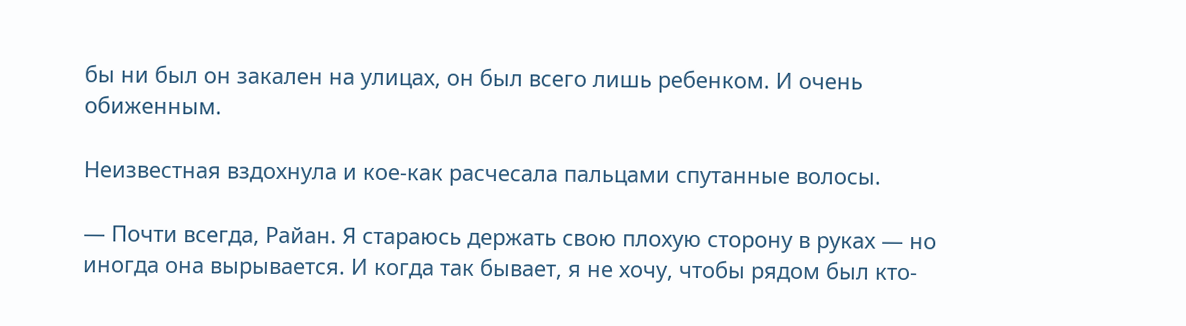бы ни был он закален на улицах, он был всего лишь ребенком. И очень обиженным.

Неизвестная вздохнула и кое-как расчесала пальцами спутанные волосы.

— Почти всегда, Райан. Я стараюсь держать свою плохую сторону в руках — но иногда она вырывается. И когда так бывает, я не хочу, чтобы рядом был кто-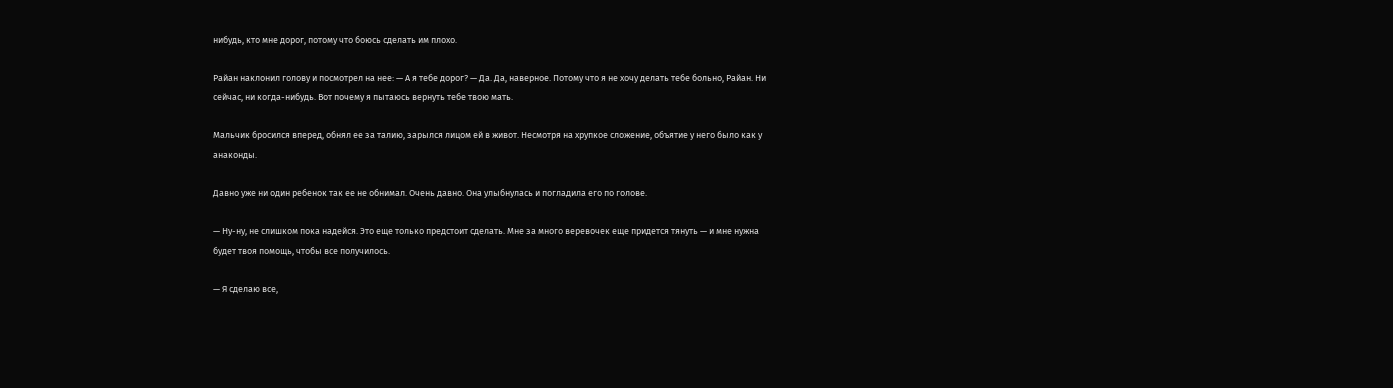нибудь, кто мне дорог, потому что боюсь сделать им плохо.

Райан наклонил голову и посмотрел на нее: — А я тебе дорог? — Да. Да, наверное. Потому что я не хочу делать тебе больно, Райан. Ни сейчас, ни когда-нибудь. Вот почему я пытаюсь вернуть тебе твою мать.

Мальчик бросился вперед, обнял ее за талию, зарылся лицом ей в живот. Несмотря на хрупкое сложение, объятие у него было как у анаконды.

Давно уже ни один ребенок так ее не обнимал. Очень давно. Она улыбнулась и погладила его по голове.

— Ну-ну, не слишком пока надейся. Это еще только предстоит сделать. Мне за много веревочек еще придется тянуть — и мне нужна будет твоя помощь, чтобы все получилось.

— Я сделаю все,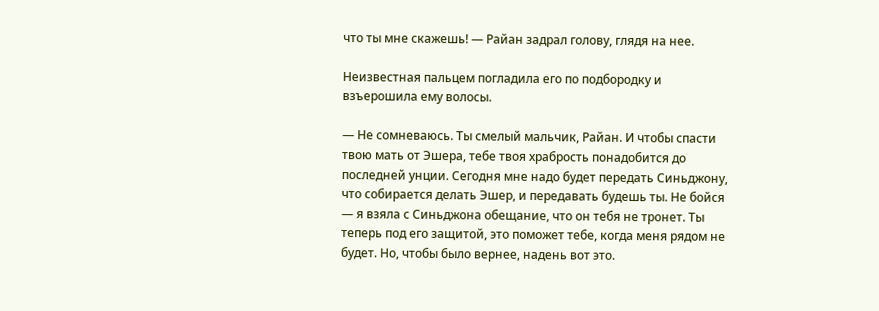что ты мне скажешь! — Райан задрал голову, глядя на нее.

Неизвестная пальцем погладила его по подбородку и взъерошила ему волосы.

— Не сомневаюсь. Ты смелый мальчик, Райан. И чтобы спасти твою мать от Эшера, тебе твоя храбрость понадобится до последней унции. Сегодня мне надо будет передать Синьджону, что собирается делать Эшер, и передавать будешь ты. Не бойся — я взяла с Синьджона обещание, что он тебя не тронет. Ты теперь под его защитой, это поможет тебе, когда меня рядом не будет. Но, чтобы было вернее, надень вот это.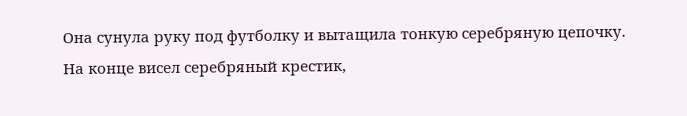Она сунула руку под футболку и вытащила тонкую серебряную цепочку. На конце висел серебряный крестик,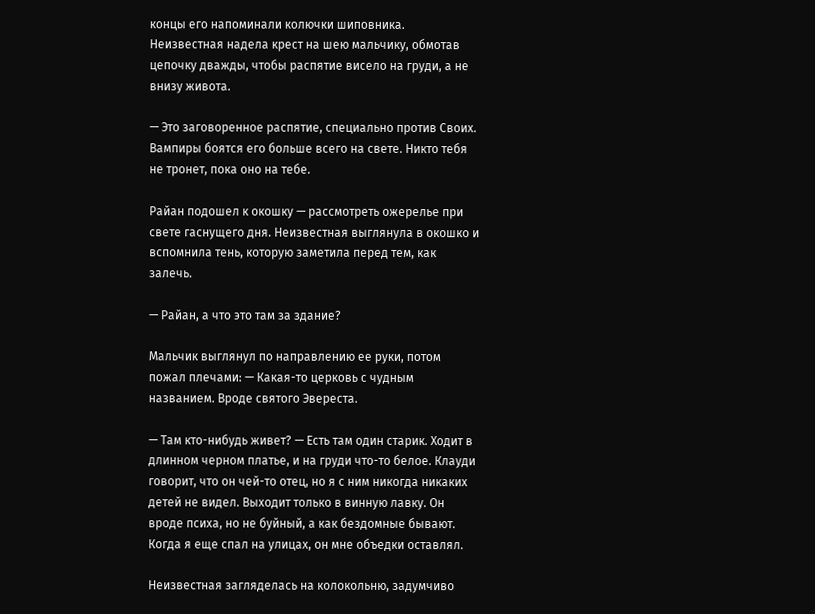концы его напоминали колючки шиповника. Неизвестная надела крест на шею мальчику, обмотав цепочку дважды, чтобы распятие висело на груди, а не внизу живота.

— Это заговоренное распятие, специально против Своих. Вампиры боятся его больше всего на свете. Никто тебя не тронет, пока оно на тебе.

Райан подошел к окошку — рассмотреть ожерелье при свете гаснущего дня. Неизвестная выглянула в окошко и вспомнила тень, которую заметила перед тем, как залечь.

— Райан, а что это там за здание?

Мальчик выглянул по направлению ее руки, потом пожал плечами: — Какая-то церковь с чудным названием. Вроде святого Эвереста.

— Там кто-нибудь живет? — Есть там один старик. Ходит в длинном черном платье, и на груди что-то белое. Клауди говорит, что он чей-то отец, но я с ним никогда никаких детей не видел. Выходит только в винную лавку. Он вроде психа, но не буйный, а как бездомные бывают. Когда я еще спал на улицах, он мне объедки оставлял.

Неизвестная загляделась на колокольню, задумчиво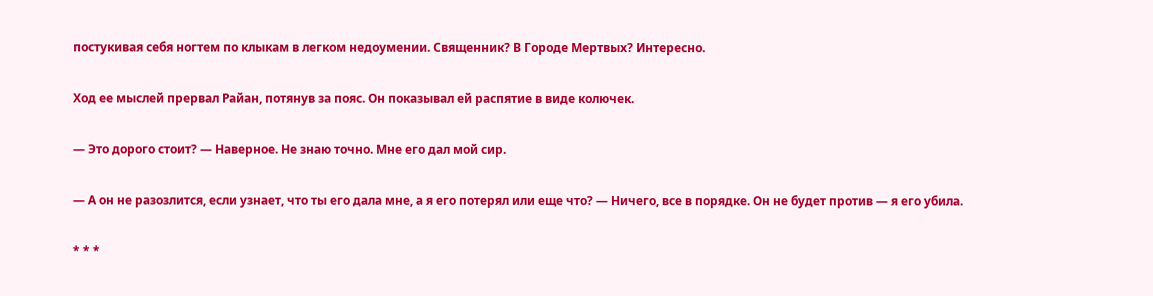постукивая себя ногтем по клыкам в легком недоумении. Священник? В Городе Мертвых? Интересно.

Ход ее мыслей прервал Райан, потянув за пояс. Он показывал ей распятие в виде колючек.

— Это дорого стоит? — Наверное. Не знаю точно. Мне его дал мой сир.

— А он не разозлится, если узнает, что ты его дала мне, а я его потерял или еще что? — Ничего, все в порядке. Он не будет против — я его убила.

* * *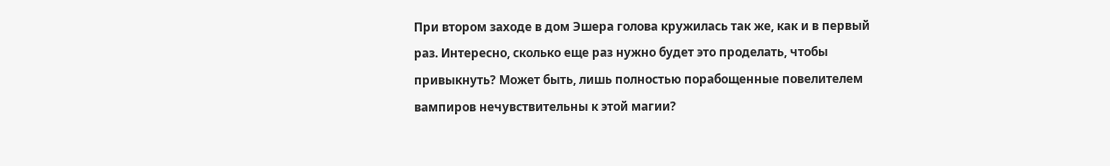При втором заходе в дом Эшера голова кружилась так же, как и в первый раз. Интересно, сколько еще раз нужно будет это проделать, чтобы привыкнуть? Может быть, лишь полностью порабощенные повелителем вампиров нечувствительны к этой магии?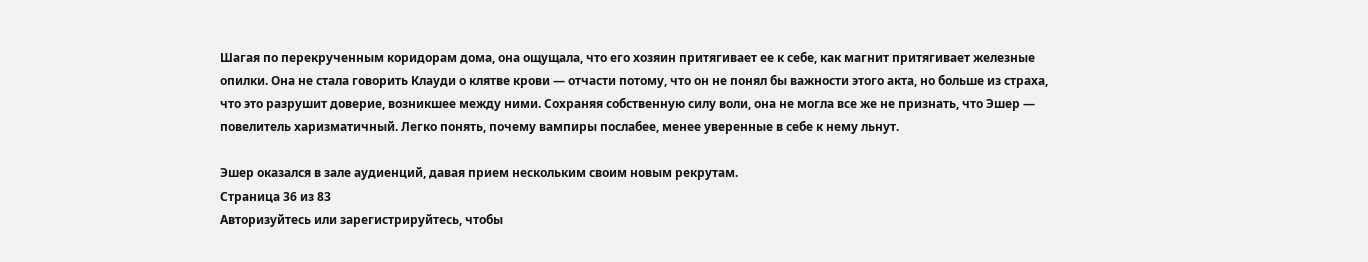Шагая по перекрученным коридорам дома, она ощущала, что его хозяин притягивает ее к себе, как магнит притягивает железные опилки. Она не стала говорить Клауди о клятве крови — отчасти потому, что он не понял бы важности этого акта, но больше из страха, что это разрушит доверие, возникшее между ними. Сохраняя собственную силу воли, она не могла все же не признать, что Эшер — повелитель харизматичный. Легко понять, почему вампиры послабее, менее уверенные в себе к нему льнут.

Эшер оказался в зале аудиенций, давая прием нескольким своим новым рекрутам.
Страница 36 из 83
Авторизуйтесь или зарегистрируйтесь, чтобы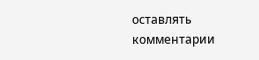оставлять комментарии